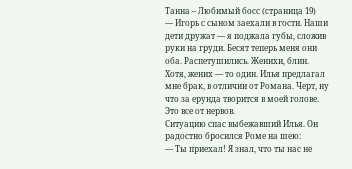Танна – Любимый босс (страница 19)
— Игорь с сыном заехали в гости. Наши дети дружат — я поджала губы, сложив руки на груди. Бесят теперь меня они оба. Распетушились. Женихи, блин. Хотя, жених — то один. Илья предлагал мне брак, в отличии от Романа. Черт, ну что за ерунда творится в моей голове. Это все от нервов.
Ситуацию спас выбежавший Илья. Он радостно бросился Роме на шею:
— Ты приехал! Я знал, что ты нас не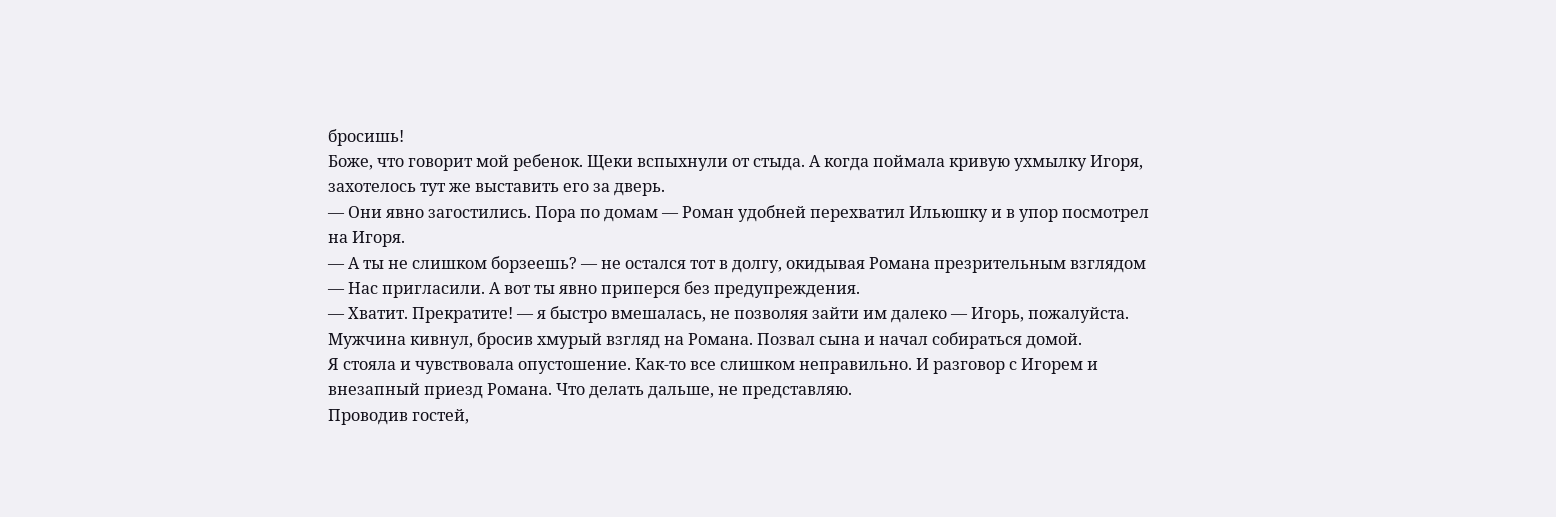бросишь!
Боже, что говорит мой ребенок. Щеки вспыхнули от стыда. А когда поймала кривую ухмылку Игоря, захотелось тут же выставить его за дверь.
— Они явно загостились. Пора по домам — Роман удобней перехватил Ильюшку и в упор посмотрел на Игоря.
— А ты не слишком борзеешь? — не остался тот в долгу, окидывая Романа презрительным взглядом — Нас пригласили. А вот ты явно приперся без предупреждения.
— Хватит. Прекратите! — я быстро вмешалась, не позволяя зайти им далеко — Игорь, пожалуйста.
Мужчина кивнул, бросив хмурый взгляд на Романа. Позвал сына и начал собираться домой.
Я стояла и чувствовала опустошение. Как-то все слишком неправильно. И разговор с Игорем и внезапный приезд Романа. Что делать дальше, не представляю.
Проводив гостей,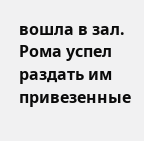вошла в зал. Рома успел раздать им привезенные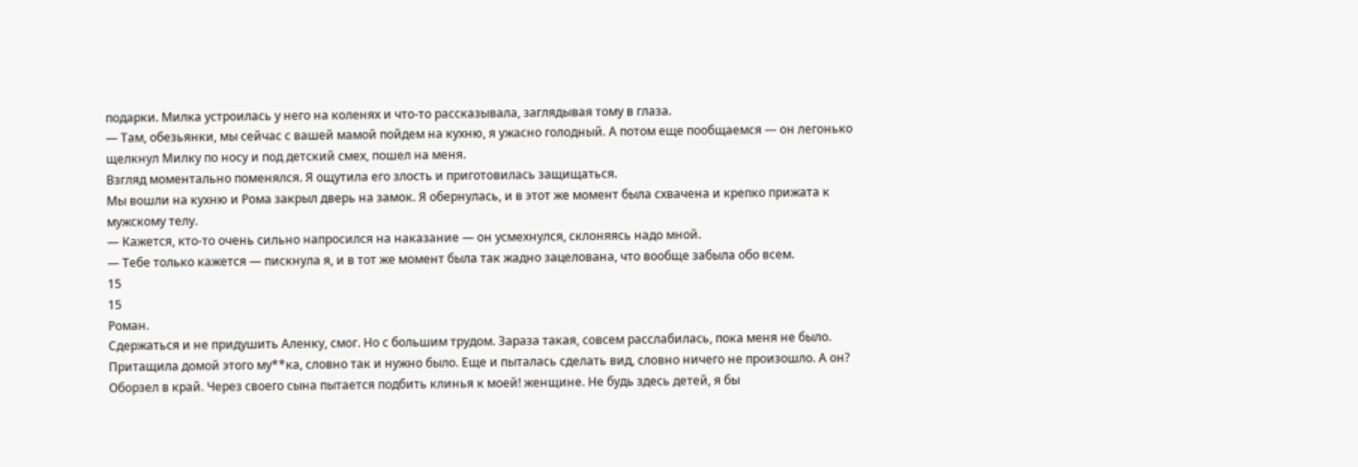подарки. Милка устроилась у него на коленях и что-то рассказывала, заглядывая тому в глаза.
— Там, обезьянки, мы сейчас с вашей мамой пойдем на кухню, я ужасно голодный. А потом еще пообщаемся — он легонько щелкнул Милку по носу и под детский смех, пошел на меня.
Взгляд моментально поменялся. Я ощутила его злость и приготовилась защищаться.
Мы вошли на кухню и Рома закрыл дверь на замок. Я обернулась, и в этот же момент была схвачена и крепко прижата к мужскому телу.
— Кажется, кто-то очень сильно напросился на наказание — он усмехнулся, склоняясь надо мной.
— Тебе только кажется — пискнула я, и в тот же момент была так жадно зацелована, что вообще забыла обо всем.
15
15
Роман.
Сдержаться и не придушить Аленку, смог. Но с большим трудом. Зараза такая, совсем расслабилась, пока меня не было. Притащила домой этого му**ка, словно так и нужно было. Еще и пыталась сделать вид, словно ничего не произошло. А он? Оборзел в край. Через своего сына пытается подбить клинья к моей! женщине. Не будь здесь детей, я бы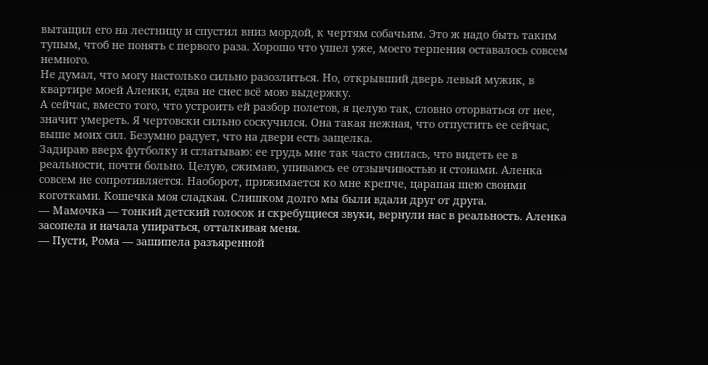вытащил его на лестницу и спустил вниз мордой, к чертям собачьим. Это ж надо быть таким тупым, чтоб не понять с первого раза. Хорошо что ушел уже, моего терпения оставалось совсем немного.
Не думал, что могу настолько сильно разозлиться. Но, открывший дверь левый мужик, в квартире моей Аленки, едва не снес всё мою выдержку.
А сейчас, вместо того, что устроить ей разбор полетов, я целую так, словно оторваться от нее, значит умереть. Я чертовски сильно соскучился. Она такая нежная, что отпустить ее сейчас, выше моих сил. Безумно радует, что на двери есть защелка.
Задираю вверх футболку и сглатываю: ее грудь мне так часто снилась, что видеть ее в реальности, почти больно. Целую, сжимаю, упиваюсь ее отзывчивостью и стонами. Аленка совсем не сопротивляется. Наоборот, прижимается ко мне крепче, царапая шею своими коготками. Кошечка моя сладкая. Слишком долго мы были вдали друг от друга.
— Мамочка — тонкий детский голосок и скребущиеся звуки, вернули нас в реальность. Аленка засопела и начала упираться, отталкивая меня.
— Пусти, Рома — зашипела разъяренной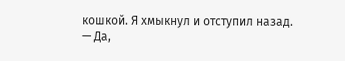кошкой. Я хмыкнул и отступил назад.
— Да,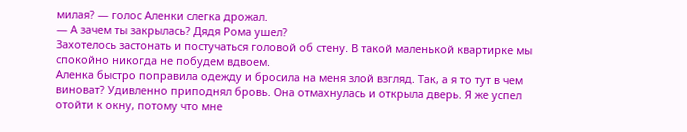милая? — голос Аленки слегка дрожал.
— А зачем ты закрылась? Дядя Рома ушел?
Захотелось застонать и постучаться головой об стену. В такой маленькой квартирке мы спокойно никогда не побудем вдвоем.
Аленка быстро поправила одежду и бросила на меня злой взгляд. Так, а я то тут в чем виноват? Удивленно приподнял бровь. Она отмахнулась и открыла дверь. Я же успел отойти к окну, потому что мне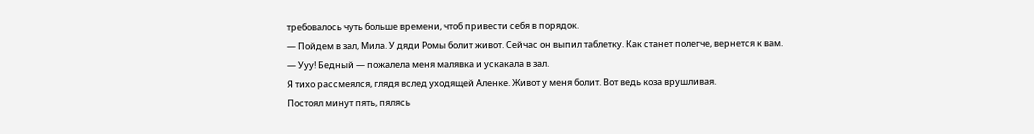требовалось чуть больше времени, чтоб привести себя в порядок.
— Пойдем в зал, Мила. У дяди Ромы болит живот. Сейчас он выпил таблетку. Как станет полегче, вернется к вам.
— Ууу! Бедный — пожалела меня малявка и ускакала в зал.
Я тихо рассмеялся, глядя вслед уходящей Аленке. Живот у меня болит. Вот ведь коза врушливая.
Постоял минут пять, пялясь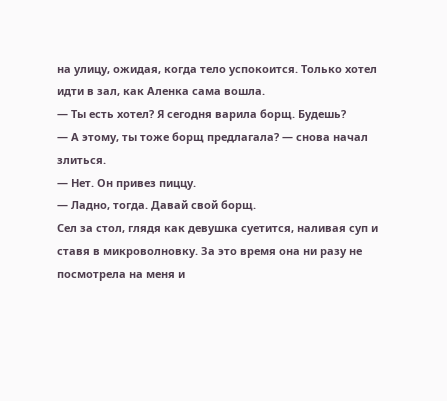на улицу, ожидая, когда тело успокоится. Только хотел идти в зал, как Аленка сама вошла.
— Ты есть хотел? Я сегодня варила борщ. Будешь?
— А этому, ты тоже борщ предлагала? — снова начал злиться.
— Нет. Он привез пиццу.
— Ладно, тогда. Давай свой борщ.
Сел за стол, глядя как девушка суетится, наливая суп и ставя в микроволновку. За это время она ни разу не посмотрела на меня и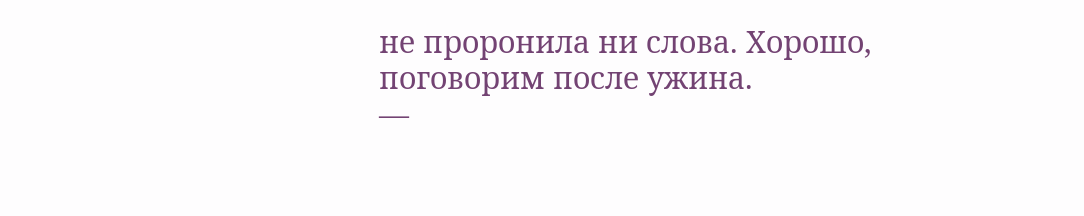не проронила ни слова. Хорошо, поговорим после ужина.
—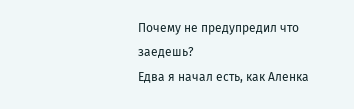Почему не предупредил что заедешь?
Едва я начал есть, как Аленка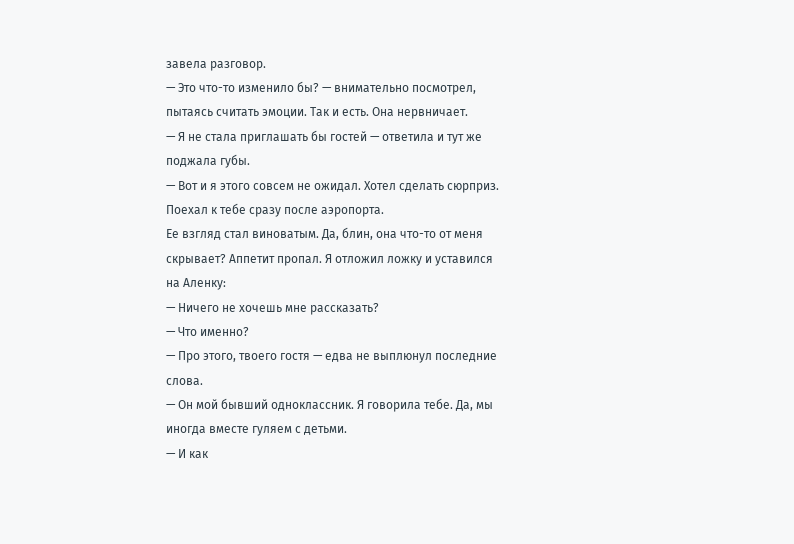завела разговор.
— Это что-то изменило бы? — внимательно посмотрел, пытаясь считать эмоции. Так и есть. Она нервничает.
— Я не стала приглашать бы гостей — ответила и тут же поджала губы.
— Вот и я этого совсем не ожидал. Хотел сделать сюрприз. Поехал к тебе сразу после аэропорта.
Ее взгляд стал виноватым. Да, блин, она что-то от меня скрывает? Аппетит пропал. Я отложил ложку и уставился на Аленку:
— Ничего не хочешь мне рассказать?
— Что именно?
— Про этого, твоего гостя — едва не выплюнул последние слова.
— Он мой бывший одноклассник. Я говорила тебе. Да, мы иногда вместе гуляем с детьми.
— И как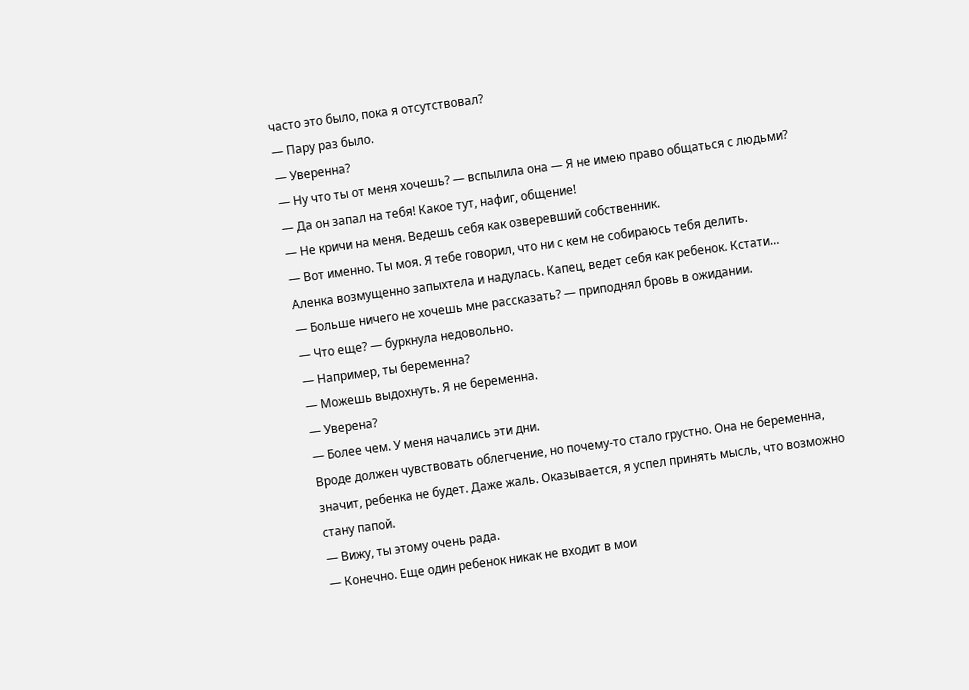часто это было, пока я отсутствовал?
— Пару раз было.
— Уверенна?
— Ну что ты от меня хочешь? — вспылила она — Я не имею право общаться с людьми?
— Да он запал на тебя! Какое тут, нафиг, общение!
— Не кричи на меня. Ведешь себя как озверевший собственник.
— Вот именно. Ты моя. Я тебе говорил, что ни с кем не собираюсь тебя делить.
Аленка возмущенно запыхтела и надулась. Капец, ведет себя как ребенок. Кстати…
— Больше ничего не хочешь мне рассказать? — приподнял бровь в ожидании.
— Что еще? — буркнула недовольно.
— Например, ты беременна?
— Можешь выдохнуть. Я не беременна.
— Уверена?
— Более чем. У меня начались эти дни.
Вроде должен чувствовать облегчение, но почему-то стало грустно. Она не беременна, значит, ребенка не будет. Даже жаль. Оказывается, я успел принять мысль, что возможно стану папой.
— Вижу, ты этому очень рада.
— Конечно. Еще один ребенок никак не входит в мои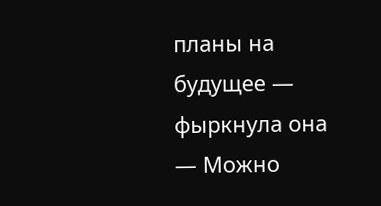планы на будущее — фыркнула она — Можно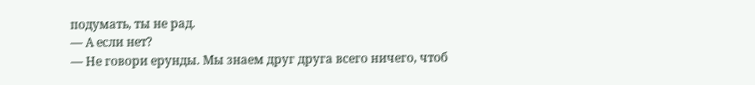подумать, ты не рад.
— А если нет?
— Не говори ерунды. Мы знаем друг друга всего ничего, чтоб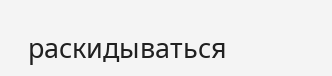раскидываться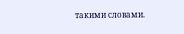такими словами.